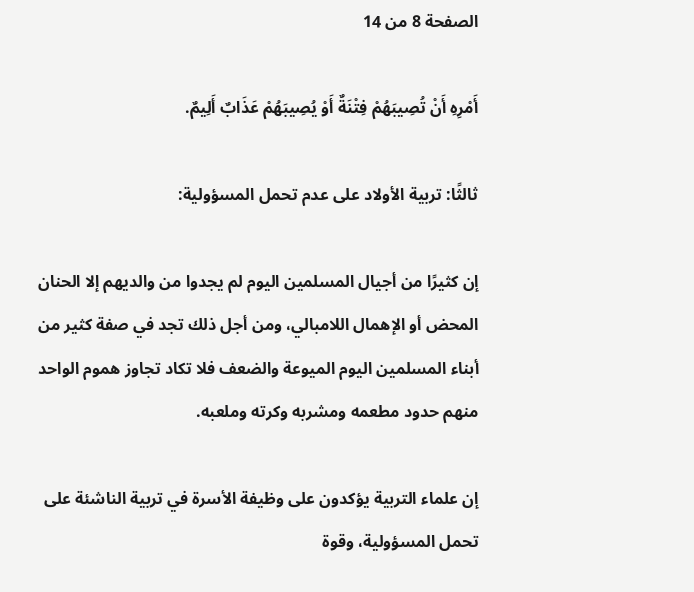الصفحة 8 من 14

أَمْرِهِ أَنْ تُصِيبَهُمْ فِتْنَةٌ أَوْ يُصِيبَهُمْ عَذَابٌ أَلِيمٌ.

ثالثًا: تربية الأولاد على عدم تحمل المسؤولية:

إن كثيرًا من أجيال المسلمين اليوم لم يجدوا من والديهم إلا الحنان المحض أو الإهمال اللامبالي، ومن أجل ذلك تجد في صفة كثير من أبناء المسلمين اليوم الميوعة والضعف فلا تكاد تجاوز هموم الواحد منهم حدود مطعمه ومشربه وكرته وملعبه.

إن علماء التربية يؤكدون على وظيفة الأسرة في تربية الناشئة على تحمل المسؤولية، وقوة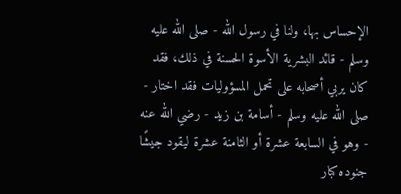الإحساس بها، ولنا في رسول الله - صلى الله عليه وسلم - قائد البشرية الأسوة الحسنة في ذلك، فقد كان يربي أصحابه على تحمل المسؤوليات فقد اختار - صلى الله عليه وسلم - أسامة بن زيد - رضي الله عنه - وهو في السابعة عشرة أو الثامنة عشرة ليقود جيشًا جنوده كبار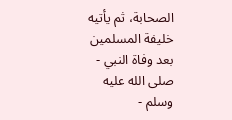الصحابة، ثم يأتيه خليفة المسلمين بعد وفاة النبي - صلى الله عليه وسلم -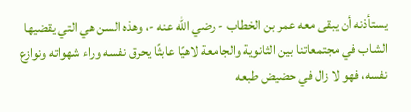يستأذنه أن يبقى معه عمر بن الخطاب - رضي الله عنه -، وهذه السن هي التي يقضيها الشاب في مجتمعاتنا بين الثانوية والجامعة لاهيًا عابثًا يحرق نفسه وراء شهواته ونوازع نفسه، فهو لا زال في حضيض طبعه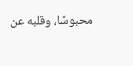محبوسًا، وقلبه عن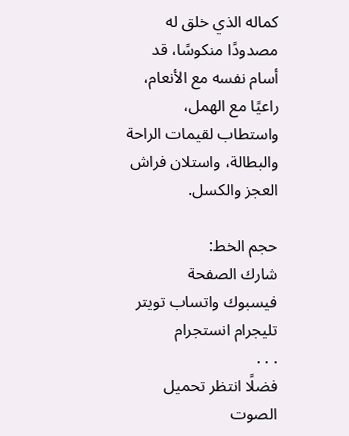كماله الذي خلق له مصدودًا منكوسًا، قد أسام نفسه مع الأنعام، راعيًا مع الهمل، واستطاب لقيمات الراحة والبطالة، واستلان فراش العجز والكسل.

حجم الخط:
شارك الصفحة
فيسبوك واتساب تويتر تليجرام انستجرام
. . .
فضلًا انتظر تحميل الصوت